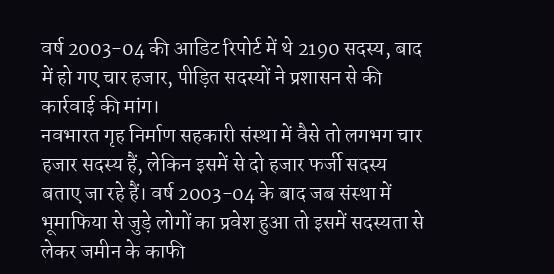वर्ष 2003-04 की आडिट रिपोर्ट में थे 2190 सदस्य, बाद में हो गए चार हजार, पीड़ित सदस्यों ने प्रशासन से की कार्रवाई की मांग।
नवभारत गृह निर्माण सहकारी संस्था में वैसे तो लगभग चार हजार सदस्य हैं, लेकिन इसमें से दो हजार फर्जी सदस्य बताए जा रहे हैं। वर्ष 2003-04 के बाद जब संस्था में भूमाफिया से जुड़े लोगों का प्रवेश हुआ तो इसमें सदस्यता से लेकर जमीन के काफी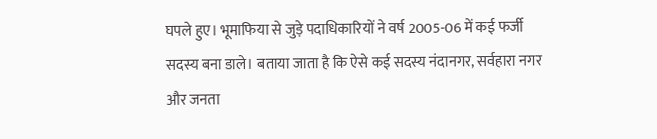घपले हुए। भूमाफिया से जुड़े पदाधिकारियों ने वर्ष 2005-06 में कई फर्जी सदस्य बना डाले। बताया जाता है कि ऐसे कई सदस्य नंदानगर, सर्वहारा नगर और जनता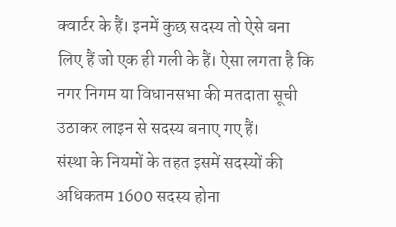क्वार्टर के हैं। इनमें कुछ सदस्य तो ऐसे बना लिए हैं जो एक ही गली के हैं। ऐसा लगता है कि नगर निगम या विधानसभा की मतदाता सूची उठाकर लाइन से सदस्य बनाए गए हैं।
संस्था के नियमों के तहत इसमें सदस्यों की अधिकतम 1600 सदस्य होना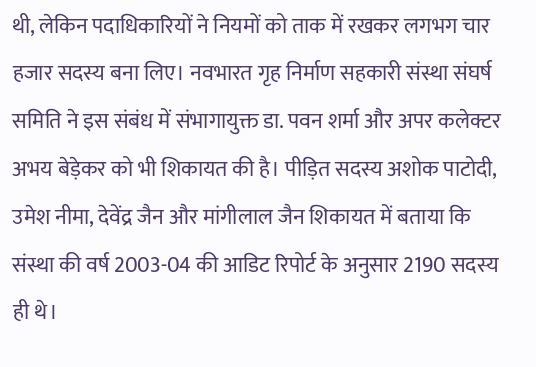थी, लेकिन पदाधिकारियों ने नियमों को ताक में रखकर लगभग चार हजार सदस्य बना लिए। नवभारत गृह निर्माण सहकारी संस्था संघर्ष समिति ने इस संबंध में संभागायुक्त डा. पवन शर्मा और अपर कलेक्टर अभय बेड़ेकर को भी शिकायत की है। पीड़ित सदस्य अशोक पाटोदी, उमेश नीमा, देवेंद्र जैन और मांगीलाल जैन शिकायत में बताया कि संस्था की वर्ष 2003-04 की आडिट रिपोर्ट के अनुसार 2190 सदस्य ही थे।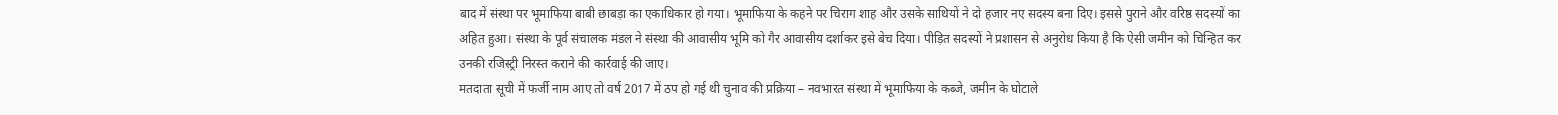बाद में संस्था पर भूमाफिया बाबी छाबड़ा का एकाधिकार हो गया। भूमाफिया के कहने पर चिराग शाह और उसके साथियों ने दो हजार नए सदस्य बना दिए। इससे पुराने और वरिष्ठ सदस्यों का अहित हुआ। संस्था के पूर्व संचालक मंडल ने संस्था की आवासीय भूमि को गैर आवासीय दर्शाकर इसे बेच दिया। पीड़ित सदस्यों ने प्रशासन से अनुरोध किया है कि ऐसी जमीन को चिन्हित कर उनकी रजिस्ट्री निरस्त कराने की कार्रवाई की जाए।
मतदाता सूची में फर्जी नाम आए तो वर्ष 2017 में ठप हो गई थी चुनाव की प्रक्रिया – नवभारत संस्था में भूमाफिया के कब्जे, जमीन के घोटाले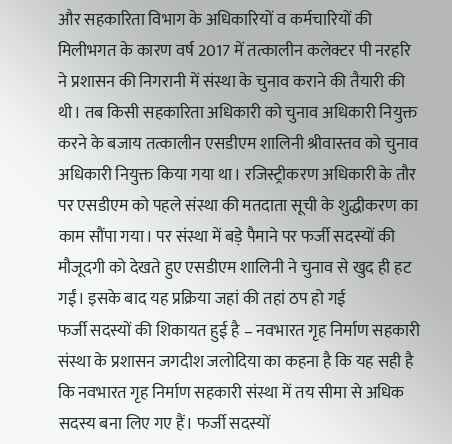और सहकारिता विभाग के अधिकारियों व कर्मचारियों की मिलीभगत के कारण वर्ष 2017 में तत्कालीन कलेक्टर पी नरहरि ने प्रशासन की निगरानी में संस्था के चुनाव कराने की तैयारी की थी। तब किसी सहकारिता अधिकारी को चुनाव अधिकारी नियुक्त करने के बजाय तत्कालीन एसडीएम शालिनी श्रीवास्तव को चुनाव अधिकारी नियुक्त किया गया था। रजिस्ट्रीकरण अधिकारी के तौर पर एसडीएम को पहले संस्था की मतदाता सूची के शुद्धीकरण का काम सौंपा गया। पर संस्था में बड़े पैमाने पर फर्जी सदस्यों की मौजूदगी को देखते हुए एसडीएम शालिनी ने चुनाव से खुद ही हट गईं। इसके बाद यह प्रक्रिया जहां की तहां ठप हो गई
फर्जी सदस्यों की शिकायत हुई है – नवभारत गृह निर्माण सहकारी संस्था के प्रशासन जगदीश जलोदिया का कहना है कि यह सही है कि नवभारत गृह निर्माण सहकारी संस्था में तय सीमा से अधिक सदस्य बना लिए गए हैं। फर्जी सदस्यों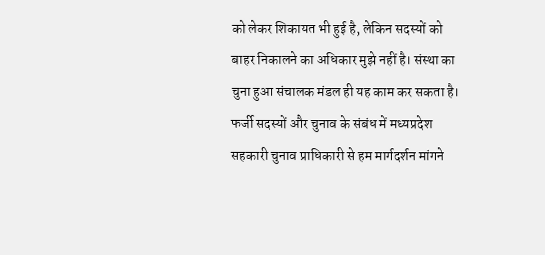को लेकर शिकायत भी हुई है, लेकिन सदस्यों को बाहर निकालने का अधिकार मुझे नहीं है। संस्था का चुना हुआ संचालक मंडल ही यह काम कर सकता है। फर्जी सदस्यों और चुनाव के संबंध में मध्यप्रदेश सहकारी चुनाव प्राधिकारी से हम मार्गदर्शन मांगने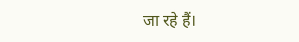जा रहे हैं।